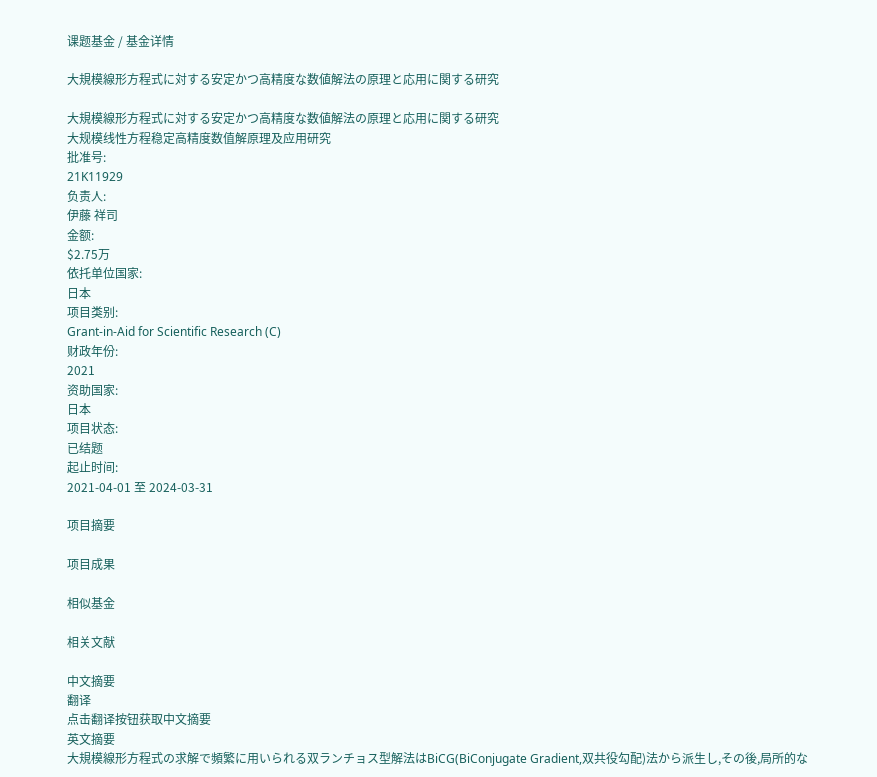课题基金 / 基金详情

大規模線形方程式に対する安定かつ高精度な数値解法の原理と応用に関する研究

大規模線形方程式に対する安定かつ高精度な数値解法の原理と応用に関する研究
大规模线性方程稳定高精度数值解原理及应用研究
批准号:
21K11929
负责人:
伊藤 祥司
金额:
$2.75万
依托单位国家:
日本
项目类别:
Grant-in-Aid for Scientific Research (C)
财政年份:
2021
资助国家:
日本
项目状态:
已结题
起止时间:
2021-04-01 至 2024-03-31

项目摘要

项目成果

相似基金

相关文献

中文摘要
翻译
点击翻译按钮获取中文摘要
英文摘要
大規模線形方程式の求解で頻繁に用いられる双ランチョス型解法はBiCG(BiConjugate Gradient,双共役勾配)法から派生し,その後,局所的な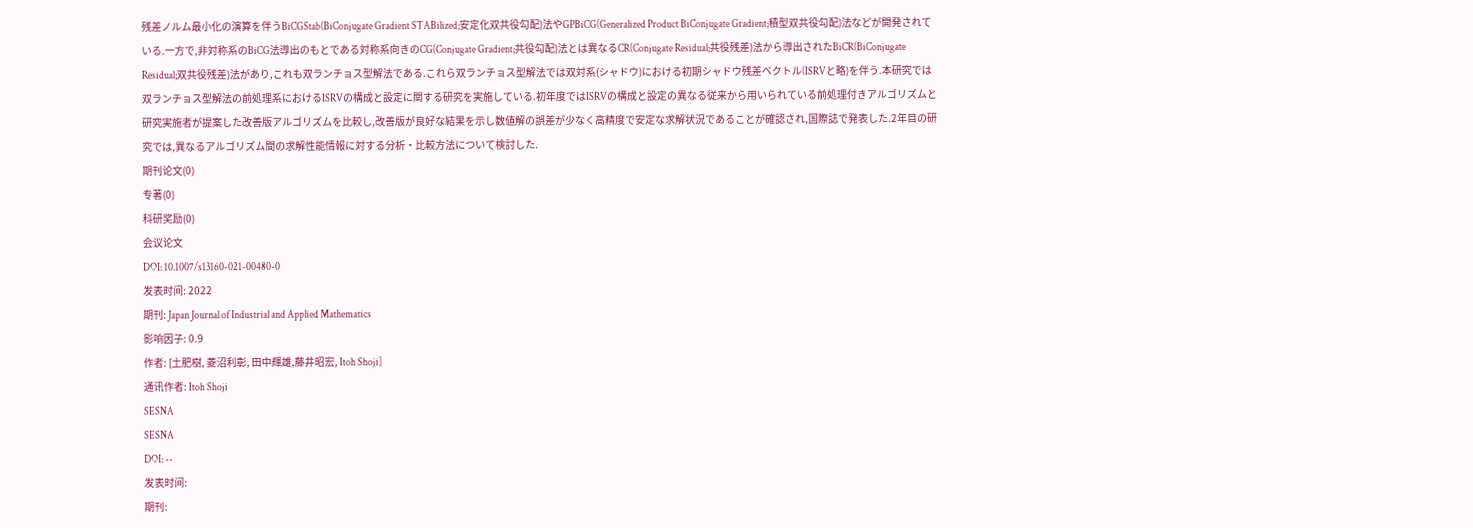残差ノルム最小化の演算を伴うBiCGStab(BiConjugate Gradient STABilized;安定化双共役勾配)法やGPBiCG(Generalized Product BiConjugate Gradient;積型双共役勾配)法などが開発されている.一方で,非対称系のBiCG法導出のもとである対称系向きのCG(Conjugate Gradient;共役勾配)法とは異なるCR(Conjugate Residual;共役残差)法から導出されたBiCR(BiConjugate Residual;双共役残差)法があり,これも双ランチョス型解法である.これら双ランチョス型解法では双対系(シャドウ)における初期シャドウ残差ベクトル(ISRVと略)を伴う.本研究では双ランチョス型解法の前処理系におけるISRVの構成と設定に関する研究を実施している.初年度ではISRVの構成と設定の異なる従来から用いられている前処理付きアルゴリズムと研究実施者が提案した改善版アルゴリズムを比較し,改善版が良好な結果を示し数値解の誤差が少なく高精度で安定な求解状況であることが確認され,国際誌で発表した.2年目の研究では,異なるアルゴリズム間の求解性能情報に対する分析・比較方法について検討した.
期刊论文(0)
专著(0)
科研奖励(0)
会议论文
DOI: 10.1007/s13160-021-00480-0
发表时间: 2022
期刊: Japan Journal of Industrial and Applied Mathematics
影响因子: 0.9
作者: [土肥樹, 菱沼利彰, 田中輝雄,藤井昭宏, Itoh Shoji]
通讯作者: Itoh Shoji
SESNA
SESNA
DOI: --
发表时间:
期刊: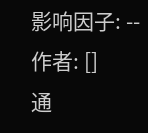影响因子: --
作者: []
通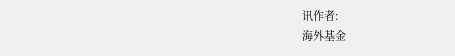讯作者:
海外基金